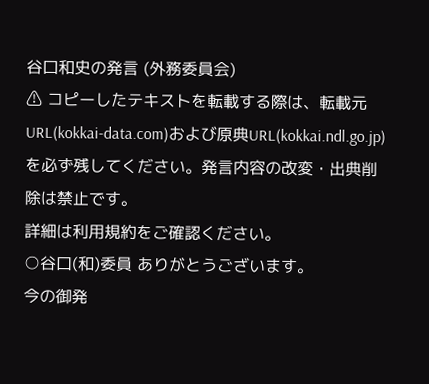谷口和史の発言 (外務委員会)
⚠ コピーしたテキストを転載する際は、転載元URL(kokkai-data.com)および原典URL(kokkai.ndl.go.jp)を必ず残してください。発言内容の改変・出典削除は禁止です。
詳細は利用規約をご確認ください。
○谷口(和)委員 ありがとうございます。
今の御発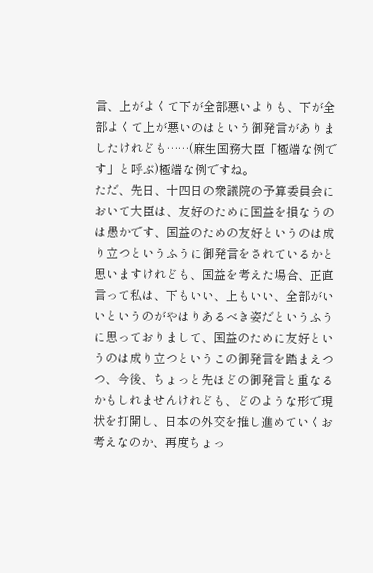言、上がよくて下が全部悪いよりも、下が全部よくて上が悪いのはという御発言がありましたけれども……(麻生国務大臣「極端な例です」と呼ぶ)極端な例ですね。
ただ、先日、十四日の衆議院の予算委員会において大臣は、友好のために国益を損なうのは愚かです、国益のための友好というのは成り立つというふうに御発言をされているかと思いますけれども、国益を考えた場合、正直言って私は、下もいい、上もいい、全部がいいというのがやはりあるべき姿だというふうに思っておりまして、国益のために友好というのは成り立つというこの御発言を踏まえつつ、今後、ちょっと先ほどの御発言と重なるかもしれませんけれども、どのような形で現状を打開し、日本の外交を推し進めていくお考えなのか、再度ちょっ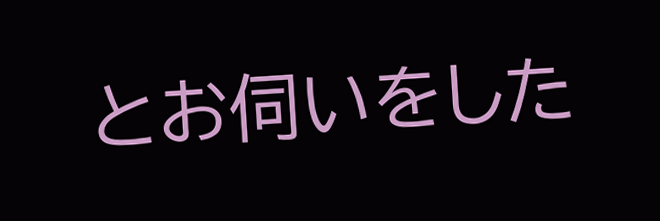とお伺いをした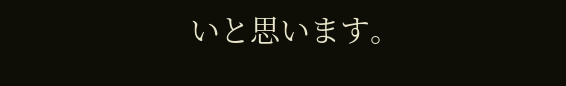いと思います。